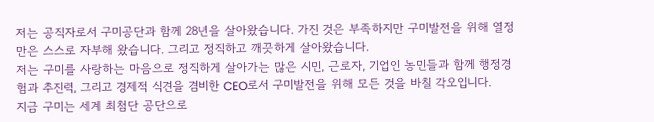저는 공직자로서 구미공단과 함께 28년을 살아왔습니다. 가진 것은 부족하지만 구미발전을 위해 열정만은 스스로 자부해 왔습니다. 그리고 정직하고 깨끗하게 살아왔습니다.
저는 구미를 사랑하는 마음으로 정직하게 살아가는 많은 시민, 근로자, 기업인 농민들과 함께 행정경험과 추진력, 그리고 경제적 식견을 겸비한 CEO로서 구미발전을 위해 모든 것을 바칠 각오입니다.
지금 구미는 세계 최첨단 공단으로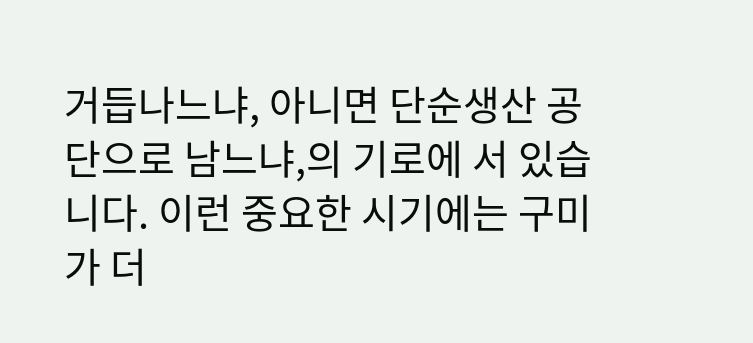거듭나느냐, 아니면 단순생산 공단으로 남느냐,의 기로에 서 있습니다. 이런 중요한 시기에는 구미가 더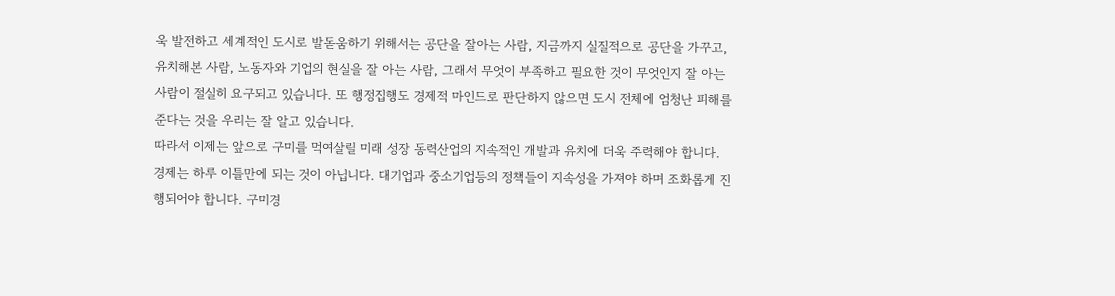욱 발전하고 세계적인 도시로 발돋움하기 위해서는 공단을 잘아는 사람, 지금까지 실질적으로 공단을 가꾸고, 유치해본 사람, 노동자와 기업의 현실을 잘 아는 사람, 그래서 무엇이 부족하고 필요한 것이 무엇인지 잘 아는 사람이 절실히 요구되고 있습니다. 또 행정집행도 경제적 마인드로 판단하지 않으면 도시 전체에 엄청난 피해를 준다는 것을 우리는 잘 알고 있습니다.
따라서 이제는 앞으로 구미를 먹여살릴 미래 성장 동력산업의 지속적인 개발과 유치에 더욱 주력해야 합니다.
경제는 하루 이틀만에 되는 것이 아닙니다. 대기업과 중소기업등의 정책들이 지속성을 가져야 하며 조화롭게 진행되어야 합니다. 구미경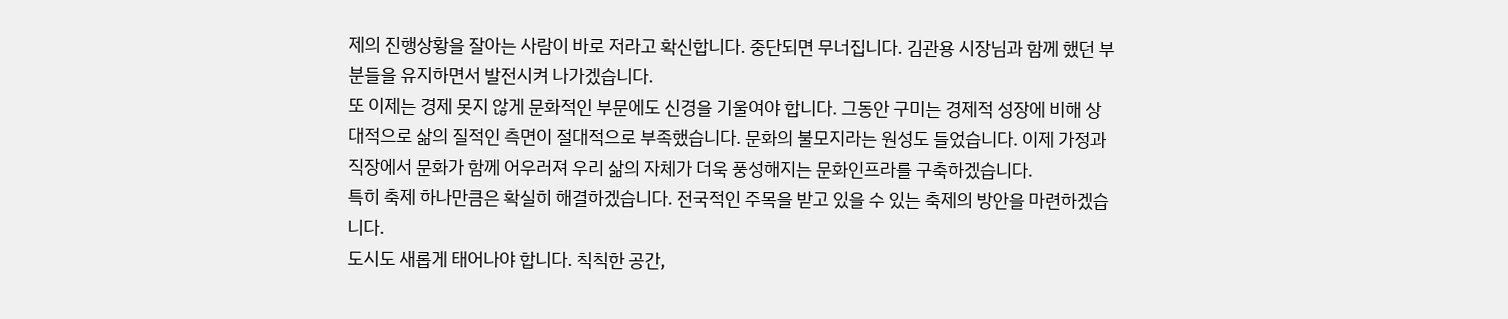제의 진행상황을 잘아는 사람이 바로 저라고 확신합니다. 중단되면 무너집니다. 김관용 시장님과 함께 했던 부분들을 유지하면서 발전시켜 나가겠습니다.
또 이제는 경제 못지 않게 문화적인 부문에도 신경을 기울여야 합니다. 그동안 구미는 경제적 성장에 비해 상대적으로 삶의 질적인 측면이 절대적으로 부족했습니다. 문화의 불모지라는 원성도 들었습니다. 이제 가정과 직장에서 문화가 함께 어우러져 우리 삶의 자체가 더욱 풍성해지는 문화인프라를 구축하겠습니다.
특히 축제 하나만큼은 확실히 해결하겠습니다. 전국적인 주목을 받고 있을 수 있는 축제의 방안을 마련하겠습니다.
도시도 새롭게 태어나야 합니다. 칙칙한 공간,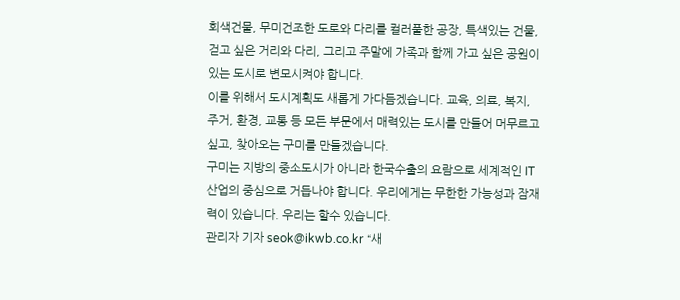회색건물, 무미건조한 도로와 다리를 컬러풀한 공장, 특색있는 건물, 걷고 싶은 거리와 다리, 그리고 주말에 가족과 함께 가고 싶은 공원이 있는 도시로 변모시켜야 합니다.
이를 위해서 도시계획도 새롭게 가다듬겠습니다. 교육, 의료, 복지, 주거, 환경, 교통 등 모든 부문에서 매력있는 도시를 만들어 머무르고 싶고, 찾아오는 구미를 만들겠습니다.
구미는 지방의 중소도시가 아니라 한국수출의 요람으로 세계적인 IT산업의 중심으로 거듭나야 합니다. 우리에게는 무한한 가능성과 잠재력이 있습니다. 우리는 할수 있습니다.
관리자 기자 seok@ikwb.co.kr “새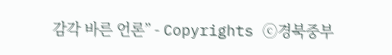감각 바른 언론” - Copyrights ⓒ경북중부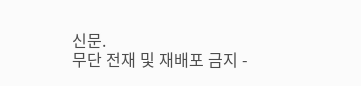신문.
무단 전재 및 재배포 금지 -